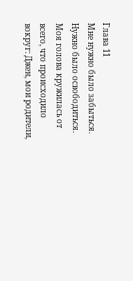Глава 11
Мне нужно было забыться. Нужно было освободиться. Моя голова кружилась от всего, что происходило вокруг: Джен, мои родители,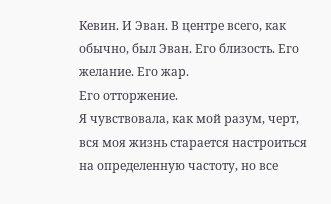Кевин. И Эван. В центре всего, как обычно, был Эван. Его близость. Его желание. Его жар.
Его отторжение.
Я чувствовала, как мой разум, черт, вся моя жизнь старается настроиться на определенную частоту, но все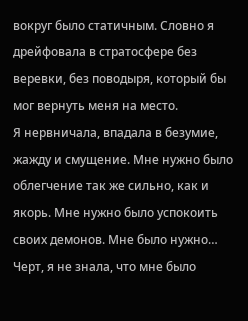вокруг было статичным. Словно я дрейфовала в стратосфере без веревки, без поводыря, который бы мог вернуть меня на место.
Я нервничала, впадала в безумие, жажду и смущение. Мне нужно было облегчение так же сильно, как и якорь. Мне нужно было успокоить своих демонов. Мне было нужно…
Черт, я не знала, что мне было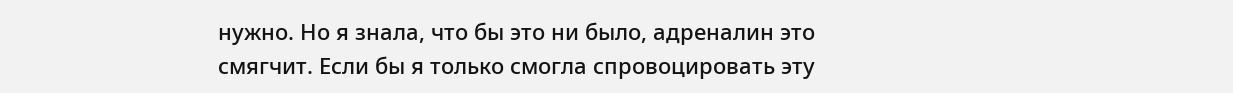нужно. Но я знала, что бы это ни было, адреналин это смягчит. Если бы я только смогла спровоцировать эту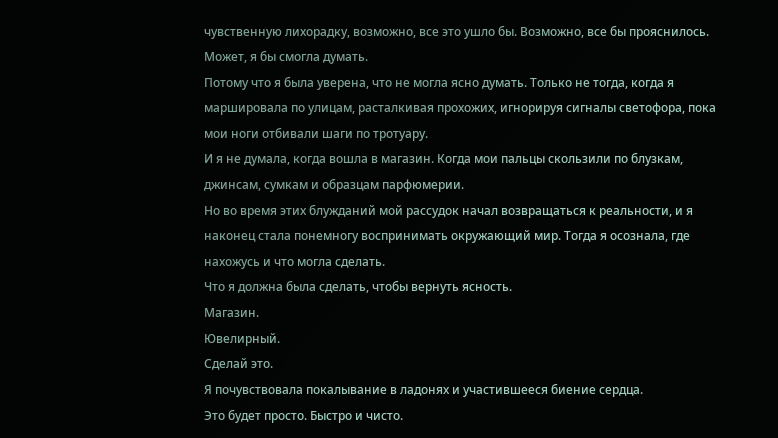чувственную лихорадку, возможно, все это ушло бы. Возможно, все бы прояснилось. Может, я бы смогла думать.
Потому что я была уверена, что не могла ясно думать. Только не тогда, когда я маршировала по улицам, расталкивая прохожих, игнорируя сигналы светофора, пока мои ноги отбивали шаги по тротуару.
И я не думала, когда вошла в магазин. Когда мои пальцы скользили по блузкам, джинсам, сумкам и образцам парфюмерии.
Но во время этих блужданий мой рассудок начал возвращаться к реальности, и я наконец стала понемногу воспринимать окружающий мир. Тогда я осознала, где нахожусь и что могла сделать.
Что я должна была сделать, чтобы вернуть ясность.
Магазин.
Ювелирный.
Сделай это.
Я почувствовала покалывание в ладонях и участившееся биение сердца.
Это будет просто. Быстро и чисто.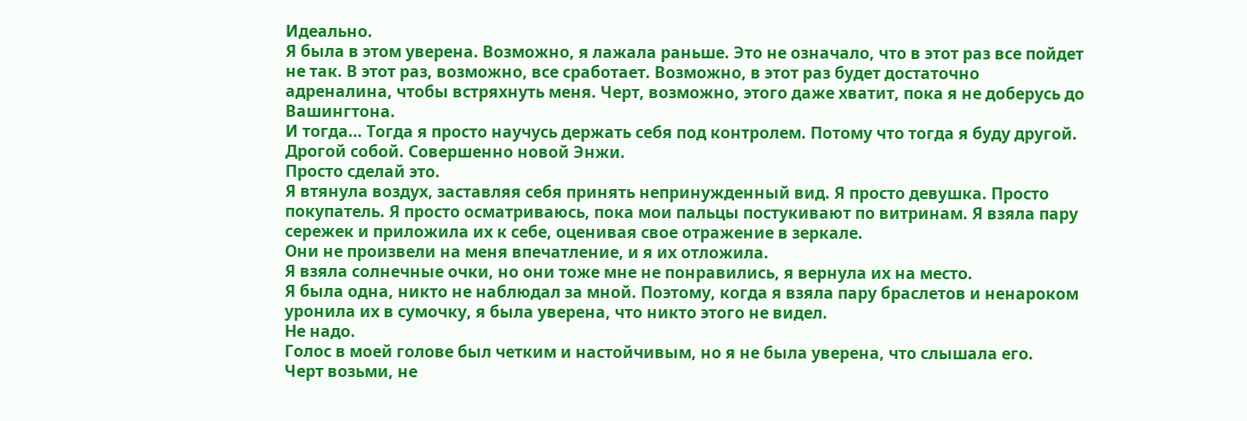Идеально.
Я была в этом уверена. Возможно, я лажала раньше. Это не означало, что в этот раз все пойдет не так. В этот раз, возможно, все сработает. Возможно, в этот раз будет достаточно адреналина, чтобы встряхнуть меня. Черт, возможно, этого даже хватит, пока я не доберусь до Вашингтона.
И тогда… Тогда я просто научусь держать себя под контролем. Потому что тогда я буду другой. Дрогой собой. Совершенно новой Энжи.
Просто сделай это.
Я втянула воздух, заставляя себя принять непринужденный вид. Я просто девушка. Просто покупатель. Я просто осматриваюсь, пока мои пальцы постукивают по витринам. Я взяла пару сережек и приложила их к себе, оценивая свое отражение в зеркале.
Они не произвели на меня впечатление, и я их отложила.
Я взяла солнечные очки, но они тоже мне не понравились, я вернула их на место.
Я была одна, никто не наблюдал за мной. Поэтому, когда я взяла пару браслетов и ненароком уронила их в сумочку, я была уверена, что никто этого не видел.
Не надо.
Голос в моей голове был четким и настойчивым, но я не была уверена, что слышала его.
Черт возьми, не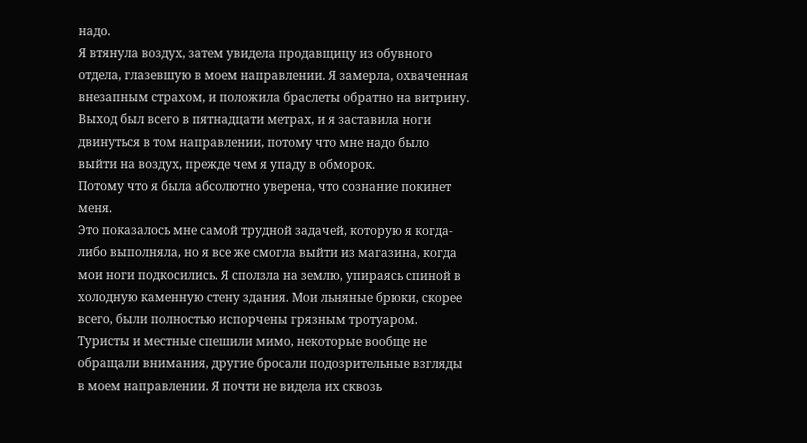надо.
Я втянула воздух, затем увидела продавщицу из обувного отдела, глазевшую в моем направлении. Я замерла, охваченная внезапным страхом, и положила браслеты обратно на витрину. Выход был всего в пятнадцати метрах, и я заставила ноги двинуться в том направлении, потому что мне надо было выйти на воздух, прежде чем я упаду в обморок.
Потому что я была абсолютно уверена, что сознание покинет меня.
Это показалось мне самой трудной задачей, которую я когда-либо выполняла, но я все же смогла выйти из магазина, когда мои ноги подкосились. Я сползла на землю, упираясь спиной в холодную каменную стену здания. Мои льняные брюки, скорее всего, были полностью испорчены грязным тротуаром.
Туристы и местные спешили мимо, некоторые вообще не обращали внимания, другие бросали подозрительные взгляды в моем направлении. Я почти не видела их сквозь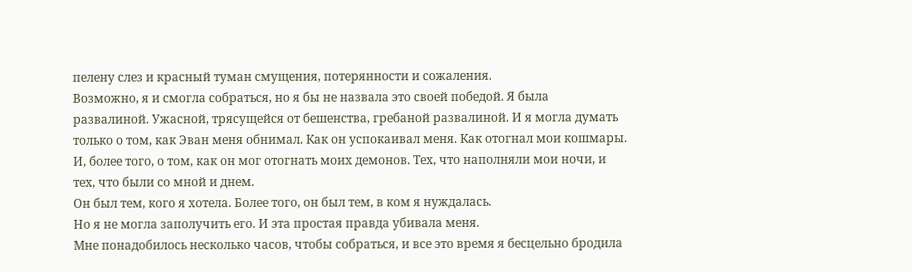пелену слез и красный туман смущения, потерянности и сожаления.
Возможно, я и смогла собраться, но я бы не назвала это своей победой. Я была развалиной. Ужасной, трясущейся от бешенства, гребаной развалиной. И я могла думать только о том, как Эван меня обнимал. Как он успокаивал меня. Как отогнал мои кошмары. И, более того, о том, как он мог отогнать моих демонов. Тех, что наполняли мои ночи, и тех, что были со мной и днем.
Он был тем, кого я хотела. Более того, он был тем, в ком я нуждалась.
Но я не могла заполучить его. И эта простая правда убивала меня.
Мне понадобилось несколько часов, чтобы собраться, и все это время я бесцельно бродила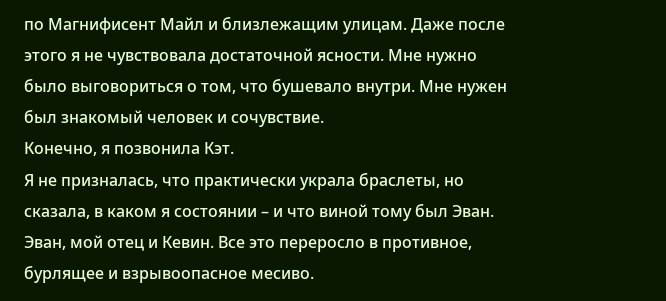по Магнифисент Майл и близлежащим улицам. Даже после этого я не чувствовала достаточной ясности. Мне нужно было выговориться о том, что бушевало внутри. Мне нужен был знакомый человек и сочувствие.
Конечно, я позвонила Кэт.
Я не призналась, что практически украла браслеты, но сказала, в каком я состоянии – и что виной тому был Эван. Эван, мой отец и Кевин. Все это переросло в противное, бурлящее и взрывоопасное месиво.